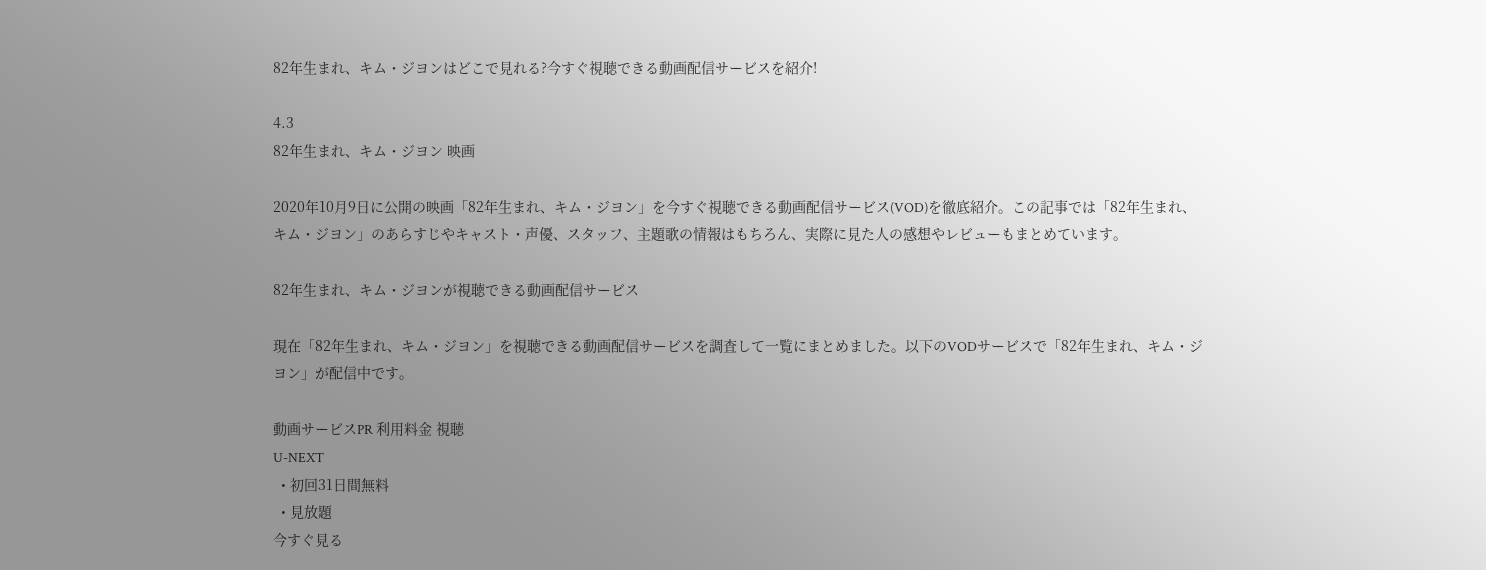82年生まれ、キム・ジヨンはどこで見れる?今すぐ視聴できる動画配信サービスを紹介!

4.3
82年生まれ、キム・ジヨン 映画

2020年10月9日に公開の映画「82年生まれ、キム・ジヨン」を今すぐ視聴できる動画配信サービス(VOD)を徹底紹介。この記事では「82年生まれ、キム・ジヨン」のあらすじやキャスト・声優、スタッフ、主題歌の情報はもちろん、実際に見た人の感想やレビューもまとめています。

82年生まれ、キム・ジヨンが視聴できる動画配信サービス

現在「82年生まれ、キム・ジヨン」を視聴できる動画配信サービスを調査して一覧にまとめました。以下のVODサービスで「82年生まれ、キム・ジヨン」が配信中です。

動画サービスPR 利用料金 視聴
U-NEXT
  • 初回31日間無料
  • 見放題
今すぐ見る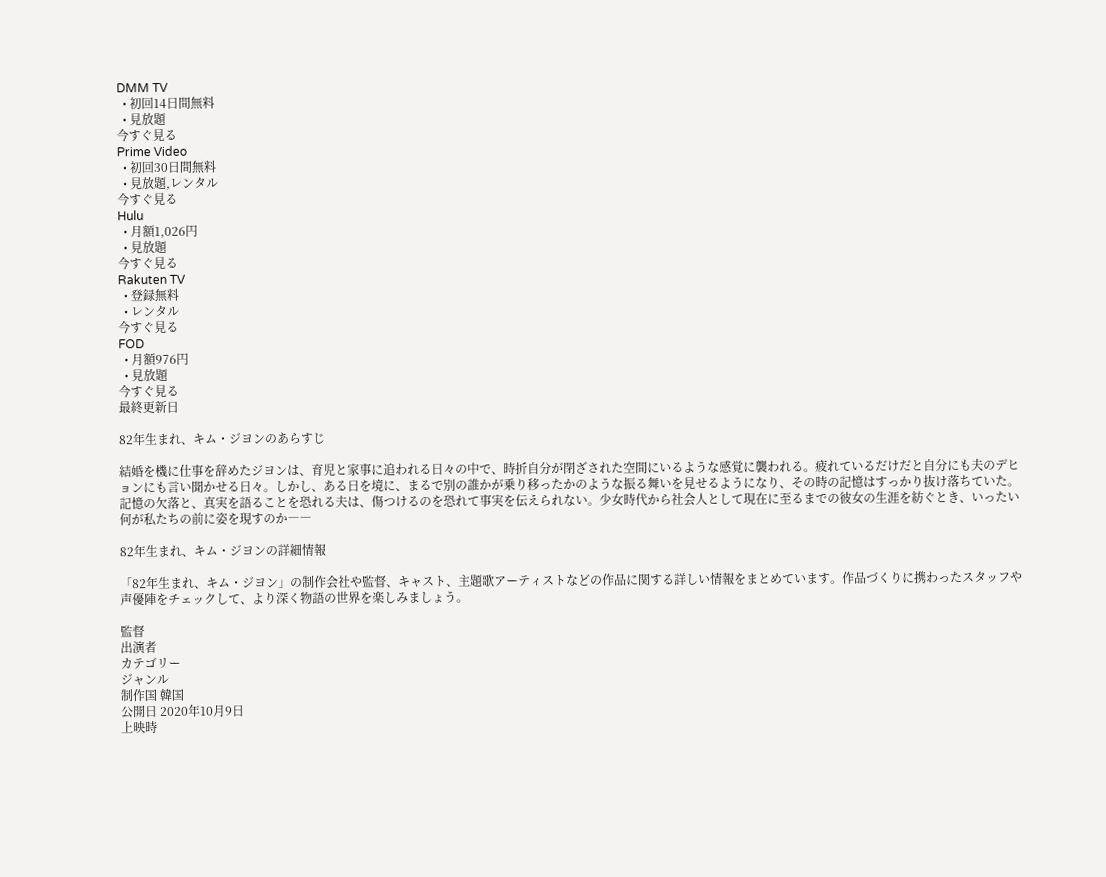DMM TV
  • 初回14日間無料
  • 見放題
今すぐ見る
Prime Video
  • 初回30日間無料
  • 見放題,レンタル
今すぐ見る
Hulu
  • 月額1,026円
  • 見放題
今すぐ見る
Rakuten TV
  • 登録無料
  • レンタル
今すぐ見る
FOD
  • 月額976円
  • 見放題
今すぐ見る
最終更新日

82年生まれ、キム・ジヨンのあらすじ

結婚を機に仕事を辞めたジヨンは、育児と家事に追われる日々の中で、時折自分が閉ざされた空間にいるような感覚に襲われる。疲れているだけだと自分にも夫のデヒョンにも言い聞かせる日々。しかし、ある日を境に、まるで別の誰かが乗り移ったかのような振る舞いを見せるようになり、その時の記憶はすっかり抜け落ちていた。記憶の欠落と、真実を語ることを恐れる夫は、傷つけるのを恐れて事実を伝えられない。少女時代から社会人として現在に至るまでの彼女の生涯を紡ぐとき、いったい何が私たちの前に姿を現すのか――

82年生まれ、キム・ジヨンの詳細情報

「82年生まれ、キム・ジヨン」の制作会社や監督、キャスト、主題歌アーティストなどの作品に関する詳しい情報をまとめています。作品づくりに携わったスタッフや声優陣をチェックして、より深く物語の世界を楽しみましょう。

監督
出演者
カテゴリー
ジャンル
制作国 韓国
公開日 2020年10月9日
上映時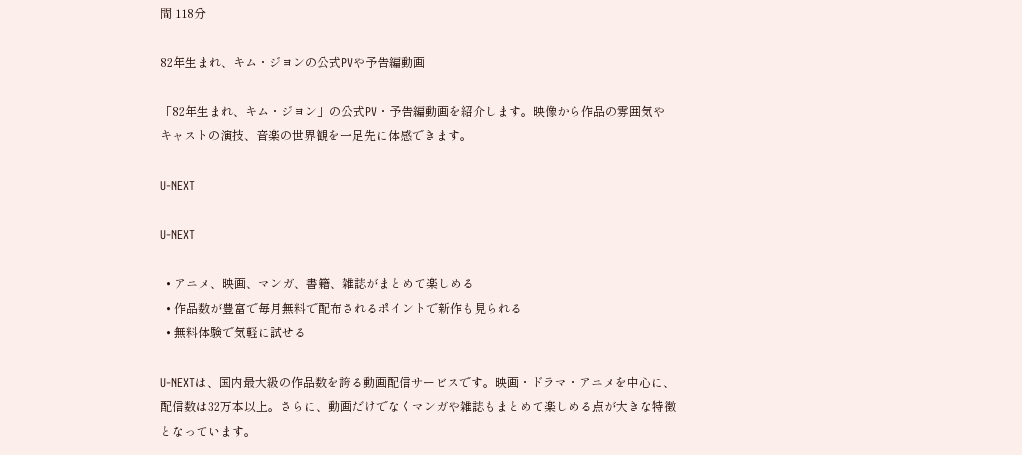間 118分

82年生まれ、キム・ジヨンの公式PVや予告編動画

「82年生まれ、キム・ジヨン」の公式PV・予告編動画を紹介します。映像から作品の雰囲気やキャストの演技、音楽の世界観を一足先に体感できます。

U-NEXT

U-NEXT

  • アニメ、映画、マンガ、書籍、雑誌がまとめて楽しめる
  • 作品数が豊富で毎月無料で配布されるポイントで新作も見られる
  • 無料体験で気軽に試せる

U-NEXTは、国内最大級の作品数を誇る動画配信サービスです。映画・ドラマ・アニメを中心に、配信数は32万本以上。さらに、動画だけでなくマンガや雑誌もまとめて楽しめる点が大きな特徴となっています。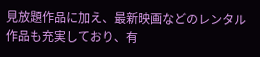見放題作品に加え、最新映画などのレンタル作品も充実しており、有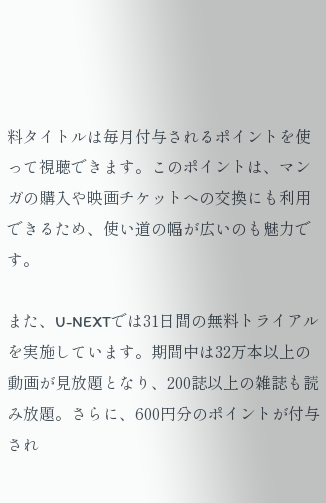料タイトルは毎月付与されるポイントを使って視聴できます。このポイントは、マンガの購入や映画チケットへの交換にも利用できるため、使い道の幅が広いのも魅力です。

また、U-NEXTでは31日間の無料トライアルを実施しています。期間中は32万本以上の動画が見放題となり、200誌以上の雑誌も読み放題。さらに、600円分のポイントが付与され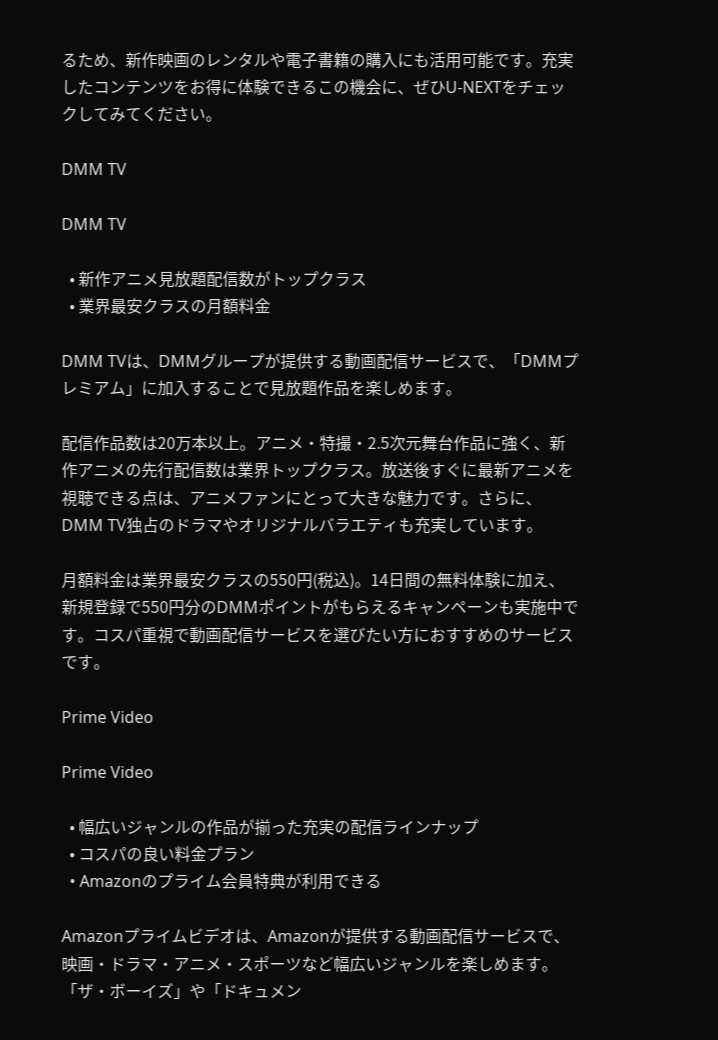るため、新作映画のレンタルや電子書籍の購入にも活用可能です。充実したコンテンツをお得に体験できるこの機会に、ぜひU-NEXTをチェックしてみてください。

DMM TV

DMM TV

  • 新作アニメ見放題配信数がトップクラス
  • 業界最安クラスの月額料金

DMM TVは、DMMグループが提供する動画配信サービスで、「DMMプレミアム」に加入することで見放題作品を楽しめます。

配信作品数は20万本以上。アニメ・特撮・2.5次元舞台作品に強く、新作アニメの先行配信数は業界トップクラス。放送後すぐに最新アニメを視聴できる点は、アニメファンにとって大きな魅力です。さらに、DMM TV独占のドラマやオリジナルバラエティも充実しています。

月額料金は業界最安クラスの550円(税込)。14日間の無料体験に加え、新規登録で550円分のDMMポイントがもらえるキャンペーンも実施中です。コスパ重視で動画配信サービスを選びたい方におすすめのサービスです。

Prime Video

Prime Video

  • 幅広いジャンルの作品が揃った充実の配信ラインナップ
  • コスパの良い料金プラン
  • Amazonのプライム会員特典が利用できる

Amazonプライムビデオは、Amazonが提供する動画配信サービスで、映画・ドラマ・アニメ・スポーツなど幅広いジャンルを楽しめます。「ザ・ボーイズ」や「ドキュメン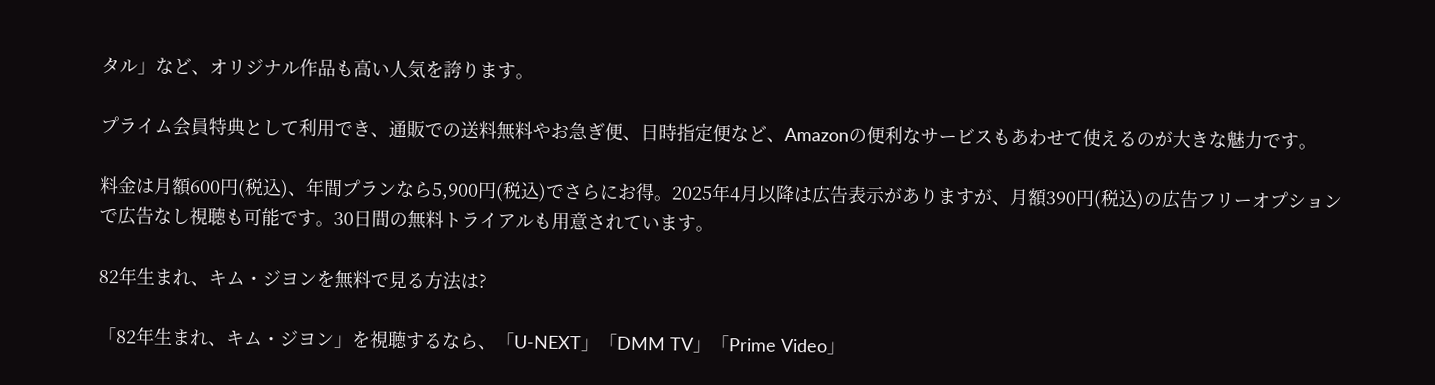タル」など、オリジナル作品も高い人気を誇ります。

プライム会員特典として利用でき、通販での送料無料やお急ぎ便、日時指定便など、Amazonの便利なサービスもあわせて使えるのが大きな魅力です。

料金は月額600円(税込)、年間プランなら5,900円(税込)でさらにお得。2025年4月以降は広告表示がありますが、月額390円(税込)の広告フリーオプションで広告なし視聴も可能です。30日間の無料トライアルも用意されています。

82年生まれ、キム・ジヨンを無料で見る方法は?

「82年生まれ、キム・ジヨン」を視聴するなら、「U-NEXT」「DMM TV」「Prime Video」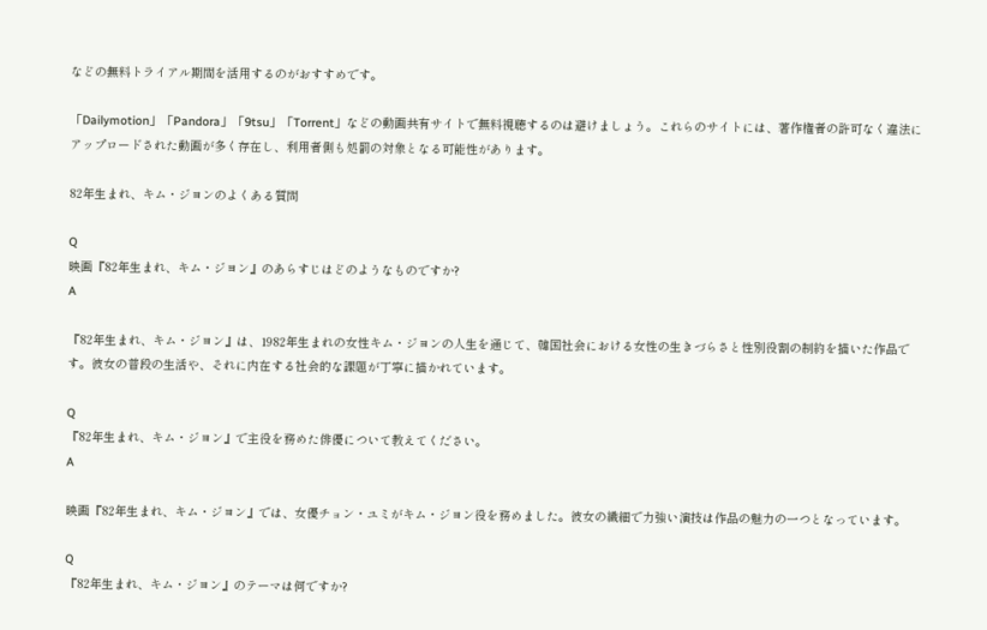などの無料トライアル期間を活用するのがおすすめです。

「Dailymotion」「Pandora」「9tsu」「Torrent」などの動画共有サイトで無料視聴するのは避けましょう。これらのサイトには、著作権者の許可なく違法にアップロードされた動画が多く存在し、利用者側も処罰の対象となる可能性があります。

82年生まれ、キム・ジヨンのよくある質問

Q
映画『82年生まれ、キム・ジヨン』のあらすじはどのようなものですか?
A

『82年生まれ、キム・ジヨン』は、1982年生まれの女性キム・ジヨンの人生を通じて、韓国社会における女性の生きづらさと性別役割の制約を描いた作品です。彼女の普段の生活や、それに内在する社会的な課題が丁寧に描かれています。

Q
『82年生まれ、キム・ジヨン』で主役を務めた俳優について教えてください。
A

映画『82年生まれ、キム・ジヨン』では、女優チョン・ユミがキム・ジヨン役を務めました。彼女の繊細で力強い演技は作品の魅力の一つとなっています。

Q
『82年生まれ、キム・ジヨン』のテーマは何ですか?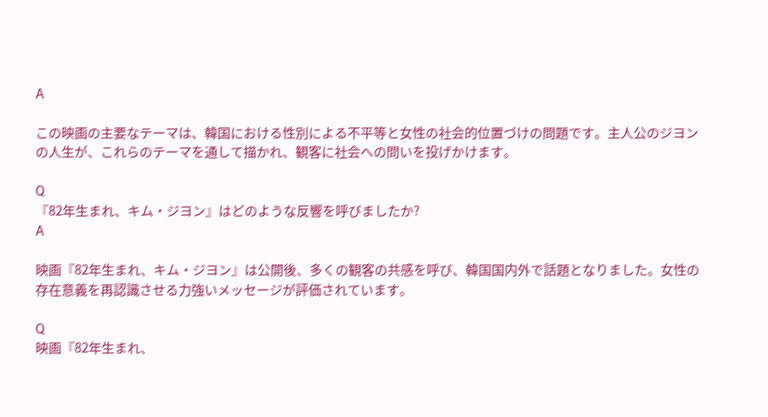A

この映画の主要なテーマは、韓国における性別による不平等と女性の社会的位置づけの問題です。主人公のジヨンの人生が、これらのテーマを通して描かれ、観客に社会への問いを投げかけます。

Q
『82年生まれ、キム・ジヨン』はどのような反響を呼びましたか?
A

映画『82年生まれ、キム・ジヨン』は公開後、多くの観客の共感を呼び、韓国国内外で話題となりました。女性の存在意義を再認識させる力強いメッセージが評価されています。

Q
映画『82年生まれ、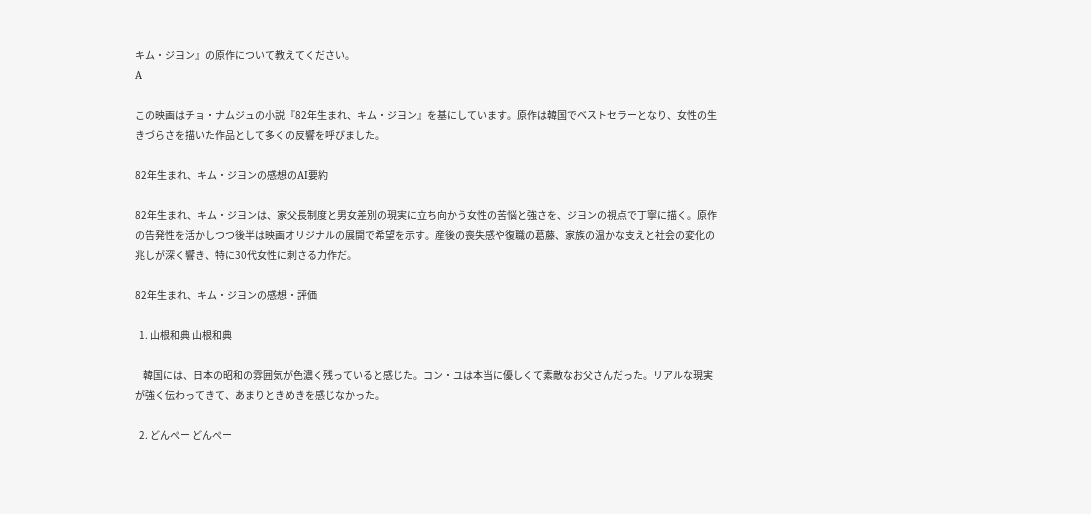キム・ジヨン』の原作について教えてください。
A

この映画はチョ・ナムジュの小説『82年生まれ、キム・ジヨン』を基にしています。原作は韓国でベストセラーとなり、女性の生きづらさを描いた作品として多くの反響を呼びました。

82年生まれ、キム・ジヨンの感想のAI要約

82年生まれ、キム・ジヨンは、家父長制度と男女差別の現実に立ち向かう女性の苦悩と強さを、ジヨンの視点で丁寧に描く。原作の告発性を活かしつつ後半は映画オリジナルの展開で希望を示す。産後の喪失感や復職の葛藤、家族の温かな支えと社会の変化の兆しが深く響き、特に30代女性に刺さる力作だ。

82年生まれ、キム・ジヨンの感想・評価

  1. 山根和典 山根和典

    韓国には、日本の昭和の雰囲気が色濃く残っていると感じた。コン・ユは本当に優しくて素敵なお父さんだった。リアルな現実が強く伝わってきて、あまりときめきを感じなかった。

  2. どんぺー どんぺー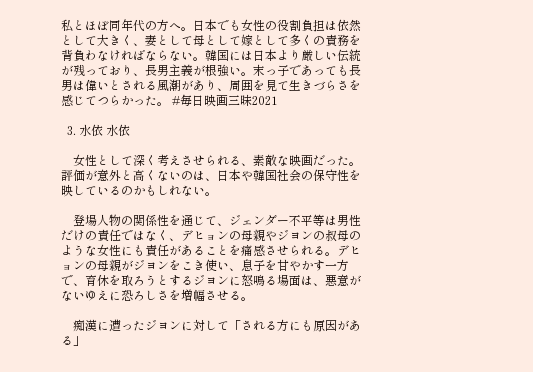私とほぼ同年代の方へ。日本でも女性の役割負担は依然として大きく、妻として母として嫁として多くの責務を背負わなければならない。韓国には日本より厳しい伝統が残っており、長男主義が根強い。末っ子であっても長男は偉いとされる風潮があり、周囲を見て生きづらさを感じてつらかった。 #毎日映画三昧2021

  3. 水依 水依

    女性として深く考えさせられる、素敵な映画だった。評価が意外と高くないのは、日本や韓国社会の保守性を映しているのかもしれない。

    登場人物の関係性を通じて、ジェンダー不平等は男性だけの責任ではなく、デヒョンの母親やジヨンの叔母のような女性にも責任があることを痛感させられる。デヒョンの母親がジヨンをこき使い、息子を甘やかす一方で、育休を取ろうとするジヨンに怒鳴る場面は、悪意がないゆえに恐ろしさを増幅させる。

    痴漢に遭ったジヨンに対して「される方にも原因がある」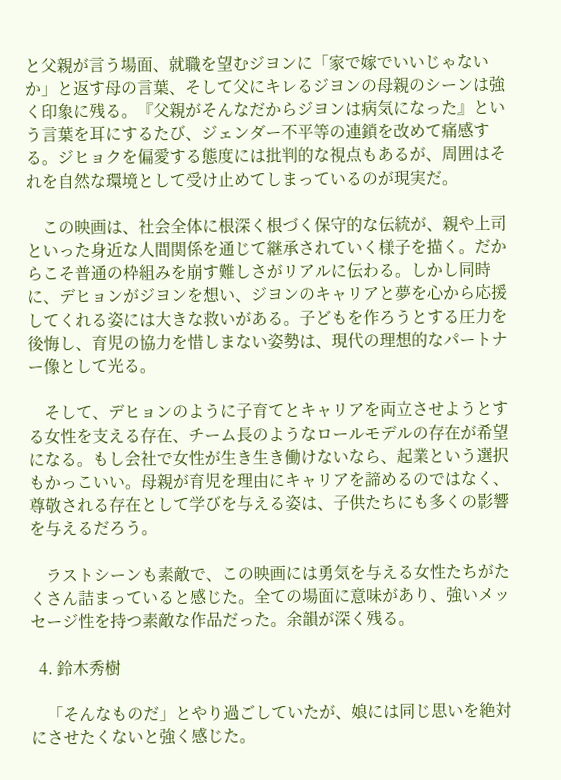と父親が言う場面、就職を望むジヨンに「家で嫁でいいじゃないか」と返す母の言葉、そして父にキレるジヨンの母親のシーンは強く印象に残る。『父親がそんなだからジヨンは病気になった』という言葉を耳にするたび、ジェンダー不平等の連鎖を改めて痛感する。ジヒョクを偏愛する態度には批判的な視点もあるが、周囲はそれを自然な環境として受け止めてしまっているのが現実だ。

    この映画は、社会全体に根深く根づく保守的な伝統が、親や上司といった身近な人間関係を通じて継承されていく様子を描く。だからこそ普通の枠組みを崩す難しさがリアルに伝わる。しかし同時に、デヒョンがジヨンを想い、ジヨンのキャリアと夢を心から応援してくれる姿には大きな救いがある。子どもを作ろうとする圧力を後悔し、育児の協力を惜しまない姿勢は、現代の理想的なパートナー像として光る。

    そして、デヒョンのように子育てとキャリアを両立させようとする女性を支える存在、チーム長のようなロールモデルの存在が希望になる。もし会社で女性が生き生き働けないなら、起業という選択もかっこいい。母親が育児を理由にキャリアを諦めるのではなく、尊敬される存在として学びを与える姿は、子供たちにも多くの影響を与えるだろう。

    ラストシーンも素敵で、この映画には勇気を与える女性たちがたくさん詰まっていると感じた。全ての場面に意味があり、強いメッセージ性を持つ素敵な作品だった。余韻が深く残る。

  4. 鈴木秀樹

    「そんなものだ」とやり過ごしていたが、娘には同じ思いを絶対にさせたくないと強く感じた。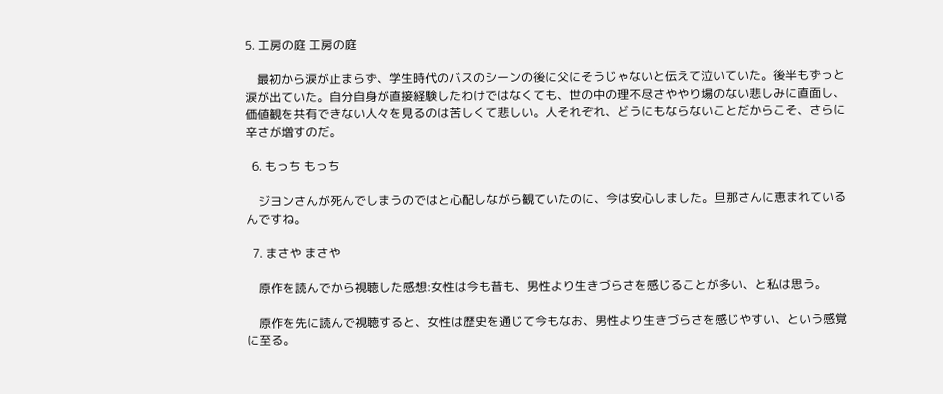5. 工房の庭 工房の庭

    最初から涙が止まらず、学生時代のバスのシーンの後に父にそうじゃないと伝えて泣いていた。後半もずっと涙が出ていた。自分自身が直接経験したわけではなくても、世の中の理不尽さややり場のない悲しみに直面し、価値観を共有できない人々を見るのは苦しくて悲しい。人それぞれ、どうにもならないことだからこそ、さらに辛さが増すのだ。

  6. もっち もっち

    ジヨンさんが死んでしまうのではと心配しながら観ていたのに、今は安心しました。旦那さんに恵まれているんですね。

  7. まさや まさや

    原作を読んでから視聴した感想:女性は今も昔も、男性より生きづらさを感じることが多い、と私は思う。

    原作を先に読んで視聴すると、女性は歴史を通じて今もなお、男性より生きづらさを感じやすい、という感覚に至る。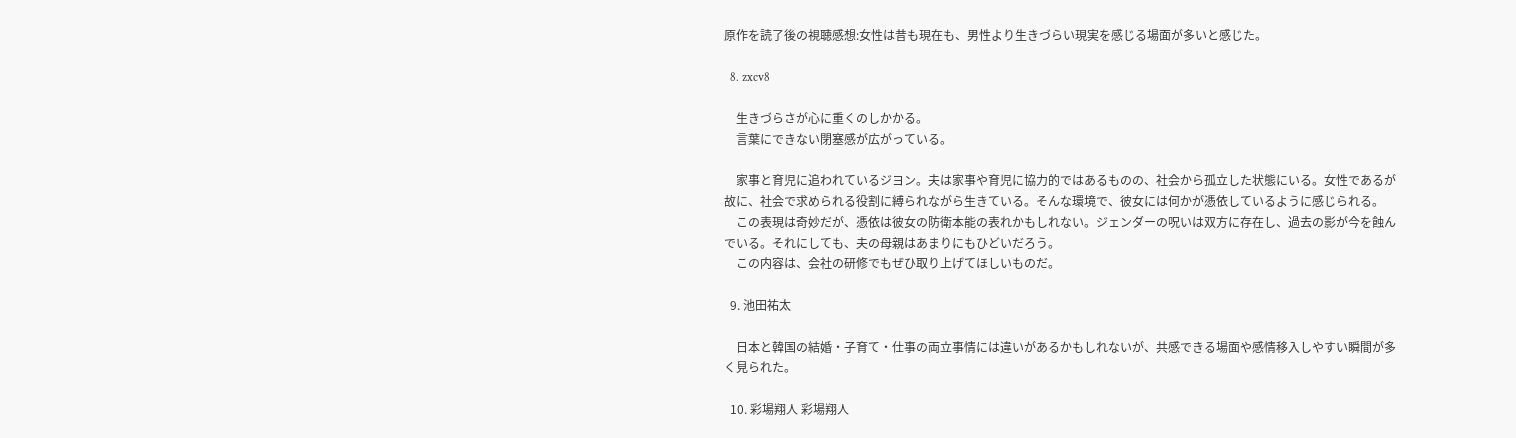原作を読了後の視聴感想:女性は昔も現在も、男性より生きづらい現実を感じる場面が多いと感じた。

  8. zxcv8

    生きづらさが心に重くのしかかる。
    言葉にできない閉塞感が広がっている。

    家事と育児に追われているジヨン。夫は家事や育児に協力的ではあるものの、社会から孤立した状態にいる。女性であるが故に、社会で求められる役割に縛られながら生きている。そんな環境で、彼女には何かが憑依しているように感じられる。
    この表現は奇妙だが、憑依は彼女の防衛本能の表れかもしれない。ジェンダーの呪いは双方に存在し、過去の影が今を蝕んでいる。それにしても、夫の母親はあまりにもひどいだろう。
    この内容は、会社の研修でもぜひ取り上げてほしいものだ。

  9. 池田祐太

    日本と韓国の結婚・子育て・仕事の両立事情には違いがあるかもしれないが、共感できる場面や感情移入しやすい瞬間が多く見られた。

  10. 彩場翔人 彩場翔人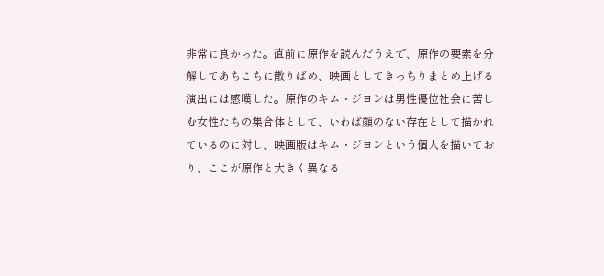非常に良かった。直前に原作を読んだうえで、原作の要素を分解してあちこちに散りばめ、映画としてきっちりまとめ上げる演出には感嘆した。原作のキム・ジヨンは男性優位社会に苦しむ女性たちの集合体として、いわば顔のない存在として描かれているのに対し、映画版はキム・ジヨンという個人を描いており、ここが原作と大きく異なる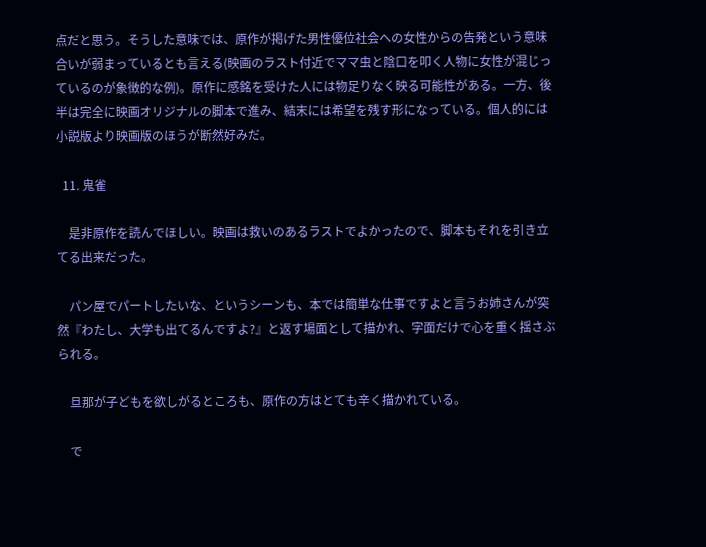点だと思う。そうした意味では、原作が掲げた男性優位社会への女性からの告発という意味合いが弱まっているとも言える(映画のラスト付近でママ虫と陰口を叩く人物に女性が混じっているのが象徴的な例)。原作に感銘を受けた人には物足りなく映る可能性がある。一方、後半は完全に映画オリジナルの脚本で進み、結末には希望を残す形になっている。個人的には小説版より映画版のほうが断然好みだ。

  11. 鬼雀

    是非原作を読んでほしい。映画は救いのあるラストでよかったので、脚本もそれを引き立てる出来だった。

    パン屋でパートしたいな、というシーンも、本では簡単な仕事ですよと言うお姉さんが突然『わたし、大学も出てるんですよ?』と返す場面として描かれ、字面だけで心を重く揺さぶられる。

    旦那が子どもを欲しがるところも、原作の方はとても辛く描かれている。

    で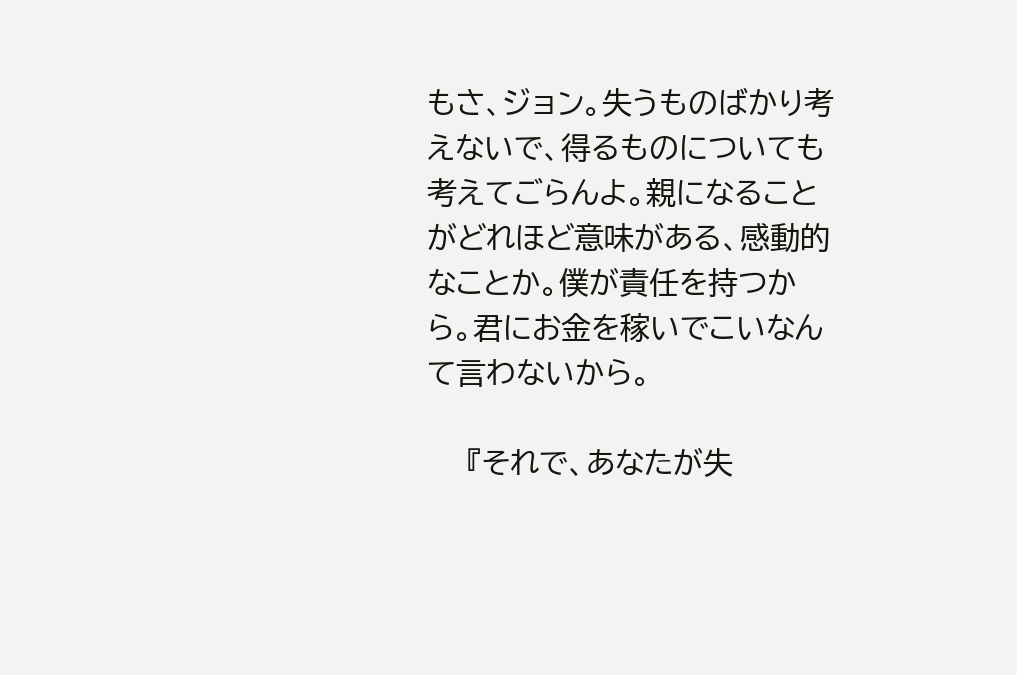もさ、ジョン。失うものばかり考えないで、得るものについても考えてごらんよ。親になることがどれほど意味がある、感動的なことか。僕が責任を持つから。君にお金を稼いでこいなんて言わないから。

    『それで、あなたが失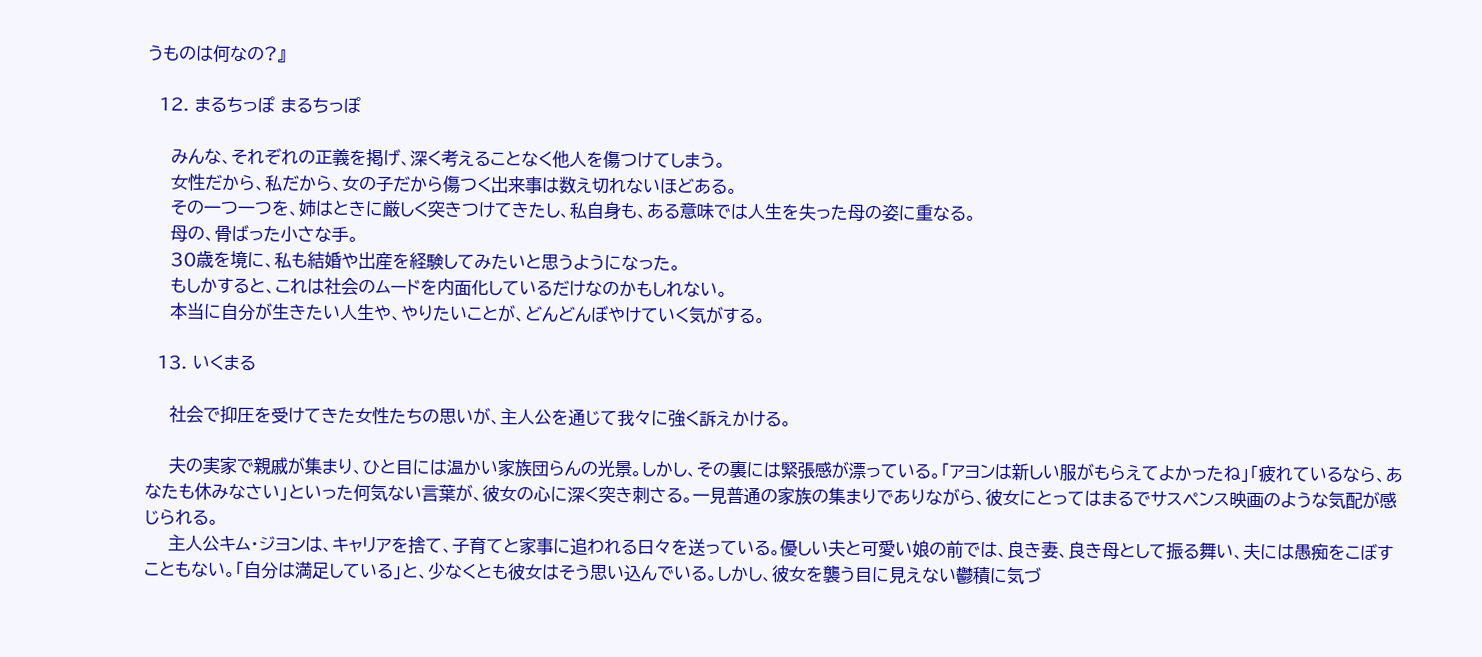うものは何なの?』

  12. まるちっぽ まるちっぽ

    みんな、それぞれの正義を掲げ、深く考えることなく他人を傷つけてしまう。
    女性だから、私だから、女の子だから傷つく出来事は数え切れないほどある。
    その一つ一つを、姉はときに厳しく突きつけてきたし、私自身も、ある意味では人生を失った母の姿に重なる。
    母の、骨ばった小さな手。
    30歳を境に、私も結婚や出産を経験してみたいと思うようになった。
    もしかすると、これは社会のムードを内面化しているだけなのかもしれない。
    本当に自分が生きたい人生や、やりたいことが、どんどんぼやけていく気がする。

  13. いくまる

    社会で抑圧を受けてきた女性たちの思いが、主人公を通じて我々に強く訴えかける。

    夫の実家で親戚が集まり、ひと目には温かい家族団らんの光景。しかし、その裏には緊張感が漂っている。「アヨンは新しい服がもらえてよかったね」「疲れているなら、あなたも休みなさい」といった何気ない言葉が、彼女の心に深く突き刺さる。一見普通の家族の集まりでありながら、彼女にとってはまるでサスペンス映画のような気配が感じられる。
    主人公キム・ジヨンは、キャリアを捨て、子育てと家事に追われる日々を送っている。優しい夫と可愛い娘の前では、良き妻、良き母として振る舞い、夫には愚痴をこぼすこともない。「自分は満足している」と、少なくとも彼女はそう思い込んでいる。しかし、彼女を襲う目に見えない鬱積に気づ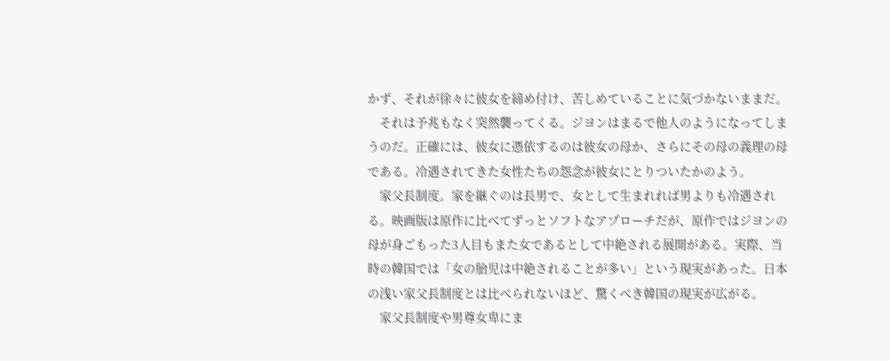かず、それが徐々に彼女を締め付け、苦しめていることに気づかないままだ。
    それは予兆もなく突然襲ってくる。ジヨンはまるで他人のようになってしまうのだ。正確には、彼女に憑依するのは彼女の母か、さらにその母の義理の母である。冷遇されてきた女性たちの怨念が彼女にとりついたかのよう。
    家父長制度。家を継ぐのは長男で、女として生まれれば男よりも冷遇される。映画版は原作に比べてずっとソフトなアプローチだが、原作ではジヨンの母が身ごもった3人目もまた女であるとして中絶される展開がある。実際、当時の韓国では「女の胎児は中絶されることが多い」という現実があった。日本の浅い家父長制度とは比べられないほど、驚くべき韓国の現実が広がる。
    家父長制度や男尊女卑にま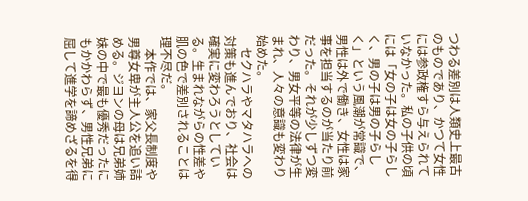つわる差別は人類史上最古のものであり、かつて女性には参政権すら与えられていなかった。私の子供の頃には「女の子は女の子らしく、男の子は男の子らしく」という風潮が常識で、男性は外で働き、女性は家事を担当するのが当たり前だった。それが少しずつ変わり、男女平等の法律が生まれ、人々の意識も変わり始めた。
    セクハラやマタハラへの対策も進んでおり、社会は確実に変わろうとしている。生まれながらの性差や肌の色で差別されることは理不尽だ。
    本作では、家父長制度や男尊女卑が主人公を追い詰める。ジヨンの母は兄弟姉妹の中で最も優秀だったにもかかわらず、男性兄弟に屈して進学を諦めざるを得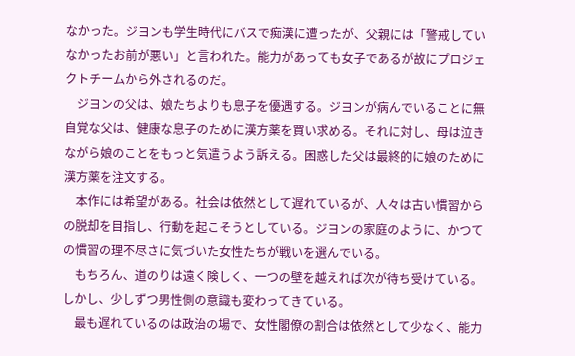なかった。ジヨンも学生時代にバスで痴漢に遭ったが、父親には「警戒していなかったお前が悪い」と言われた。能力があっても女子であるが故にプロジェクトチームから外されるのだ。
    ジヨンの父は、娘たちよりも息子を優遇する。ジヨンが病んでいることに無自覚な父は、健康な息子のために漢方薬を買い求める。それに対し、母は泣きながら娘のことをもっと気遣うよう訴える。困惑した父は最終的に娘のために漢方薬を注文する。
    本作には希望がある。社会は依然として遅れているが、人々は古い慣習からの脱却を目指し、行動を起こそうとしている。ジヨンの家庭のように、かつての慣習の理不尽さに気づいた女性たちが戦いを選んでいる。
    もちろん、道のりは遠く険しく、一つの壁を越えれば次が待ち受けている。しかし、少しずつ男性側の意識も変わってきている。
    最も遅れているのは政治の場で、女性閣僚の割合は依然として少なく、能力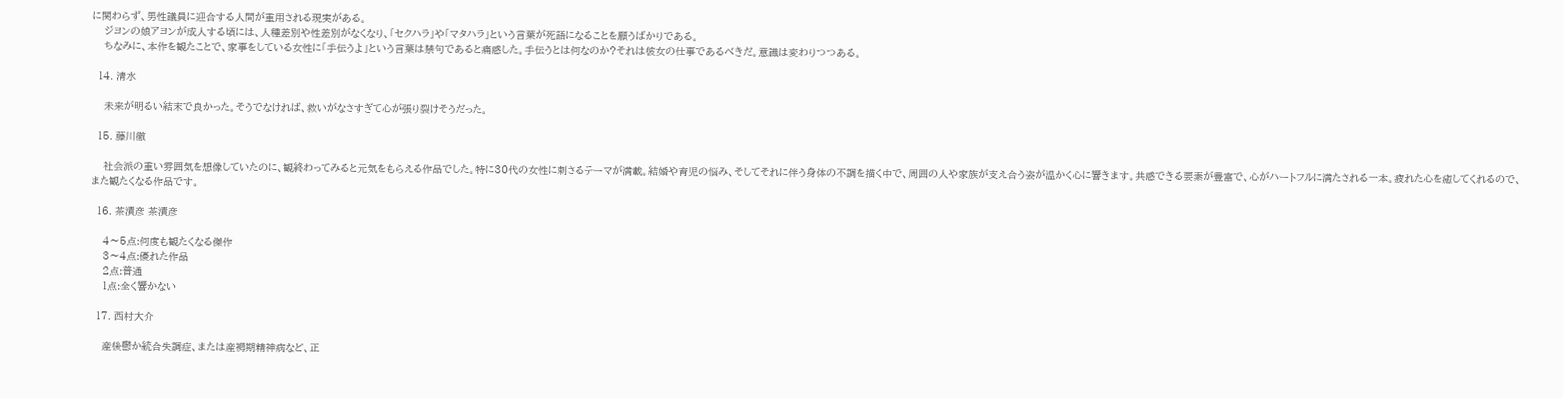に関わらず、男性議員に迎合する人間が重用される現実がある。
    ジヨンの娘アヨンが成人する頃には、人種差別や性差別がなくなり、「セクハラ」や「マタハラ」という言葉が死語になることを願うばかりである。
    ちなみに、本作を観たことで、家事をしている女性に「手伝うよ」という言葉は禁句であると痛感した。手伝うとは何なのか?それは彼女の仕事であるべきだ。意識は変わりつつある。

  14. 清水

    未来が明るい結末で良かった。そうでなければ、救いがなさすぎて心が張り裂けそうだった。

  15. 藤川徹

    社会派の重い雰囲気を想像していたのに、観終わってみると元気をもらえる作品でした。特に30代の女性に刺さるテーマが満載。結婚や育児の悩み、そしてそれに伴う身体の不調を描く中で、周囲の人や家族が支え合う姿が温かく心に響きます。共感できる要素が豊富で、心がハートフルに満たされる一本。疲れた心を癒してくれるので、 また観たくなる作品です。

  16. 茶漬彦 茶漬彦

    4〜5点:何度も観たくなる傑作
    3〜4点:優れた作品
    2点:普通
    1点:全く響かない

  17. 西村大介

    産後鬱か統合失調症、または産褥期精神病など、正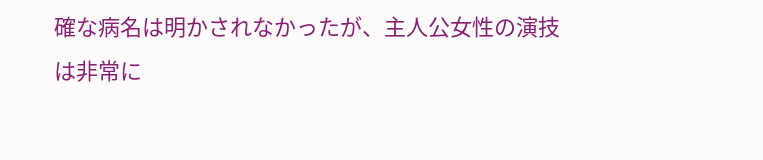確な病名は明かされなかったが、主人公女性の演技は非常に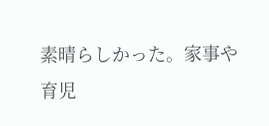素晴らしかった。家事や育児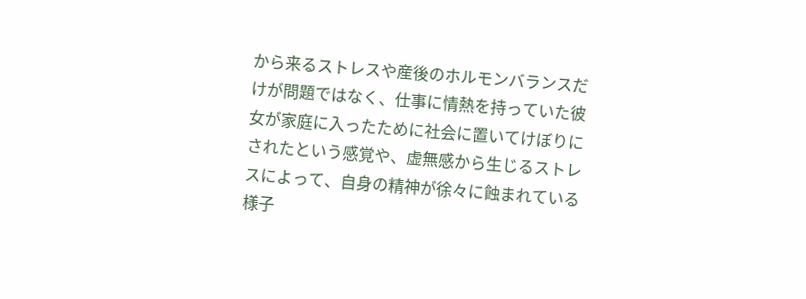から来るストレスや産後のホルモンバランスだけが問題ではなく、仕事に情熱を持っていた彼女が家庭に入ったために社会に置いてけぼりにされたという感覚や、虚無感から生じるストレスによって、自身の精神が徐々に蝕まれている様子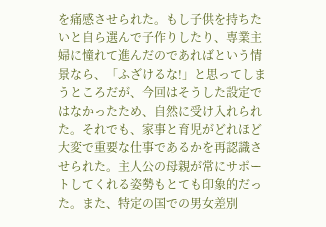を痛感させられた。もし子供を持ちたいと自ら選んで子作りしたり、専業主婦に憧れて進んだのであればという情景なら、「ふざけるな!」と思ってしまうところだが、今回はそうした設定ではなかったため、自然に受け入れられた。それでも、家事と育児がどれほど大変で重要な仕事であるかを再認識させられた。主人公の母親が常にサポートしてくれる姿勢もとても印象的だった。また、特定の国での男女差別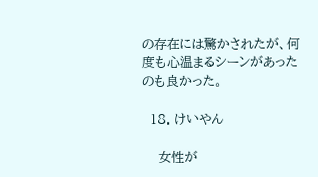の存在には驚かされたが、何度も心温まるシーンがあったのも良かった。

  18. けいやん

    女性が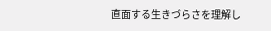直面する生きづらさを理解し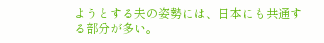ようとする夫の姿勢には、日本にも共通する部分が多い。